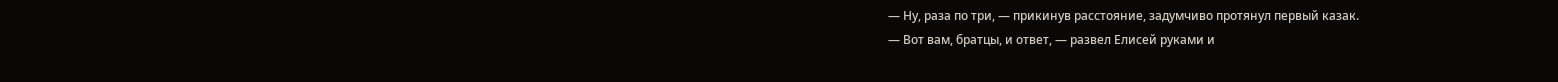— Ну, раза по три, — прикинув расстояние, задумчиво протянул первый казак.
— Вот вам, братцы, и ответ, — развел Елисей руками и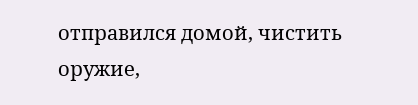отправился домой, чистить оружие,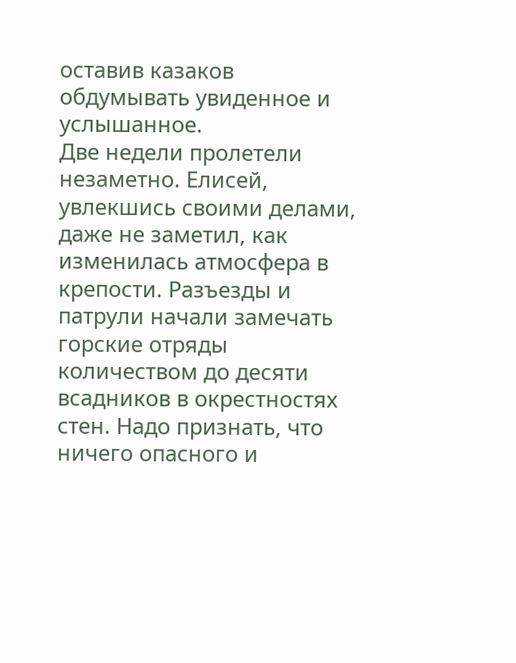оставив казаков обдумывать увиденное и услышанное.
Две недели пролетели незаметно. Елисей, увлекшись своими делами, даже не заметил, как изменилась атмосфера в крепости. Разъезды и патрули начали замечать горские отряды количеством до десяти всадников в окрестностях стен. Надо признать, что ничего опасного и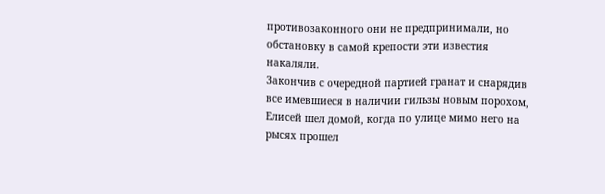противозаконного они не предпринимали, но обстановку в самой крепости эти известия накаляли.
Закончив с очередной партией гранат и снарядив все имевшиеся в наличии гильзы новым порохом, Елисей шел домой, когда по улице мимо него на рысях прошел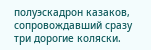полуэскадрон казаков, сопровождавший сразу три дорогие коляски.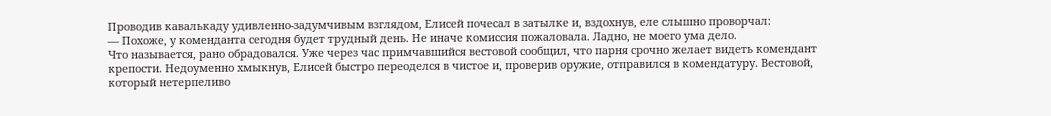Проводив кавалькаду удивленно-задумчивым взглядом, Елисей почесал в затылке и, вздохнув, еле слышно проворчал:
— Похоже, у коменданта сегодня будет трудный день. Не иначе комиссия пожаловала. Ладно, не моего ума дело.
Что называется, рано обрадовался. Уже через час примчавшийся вестовой сообщил, что парня срочно желает видеть комендант крепости. Недоуменно хмыкнув, Елисей быстро переоделся в чистое и, проверив оружие, отправился в комендатуру. Вестовой, который нетерпеливо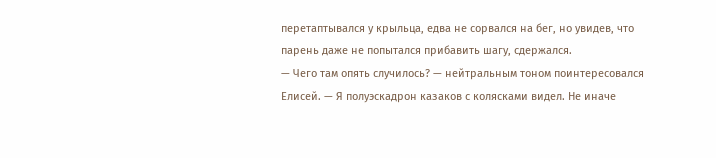перетаптывался у крыльца, едва не сорвался на бег, но увидев, что парень даже не попытался прибавить шагу, сдержался.
— Чего там опять случилось? — нейтральным тоном поинтересовался Елисей. — Я полуэскадрон казаков с колясками видел. Не иначе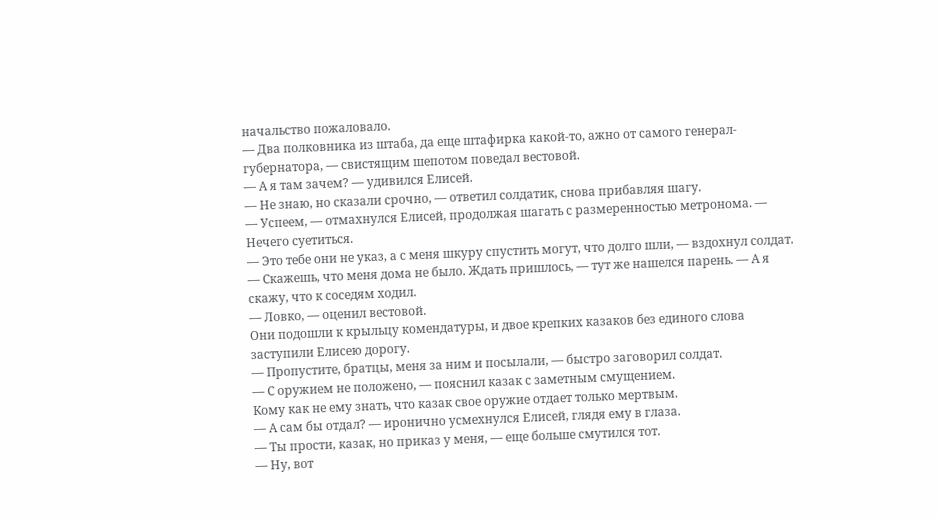начальство пожаловало.
— Два полковника из штаба, да еще штафирка какой-то, ажно от самого генерал-губернатора, — свистящим шепотом поведал вестовой.
— А я там зачем? — удивился Елисей.
— Не знаю, но сказали срочно, — ответил солдатик, снова прибавляя шагу.
— Успеем, — отмахнулся Елисей, продолжая шагать с размеренностью метронома. — Нечего суетиться.
— Это тебе они не указ, а с меня шкуру спустить могут, что долго шли, — вздохнул солдат.
— Скажешь, что меня дома не было. Ждать пришлось, — тут же нашелся парень. — А я скажу, что к соседям ходил.
— Ловко, — оценил вестовой.
Они подошли к крыльцу комендатуры, и двое крепких казаков без единого слова заступили Елисею дорогу.
— Пропустите, братцы, меня за ним и посылали, — быстро заговорил солдат.
— С оружием не положено, — пояснил казак с заметным смущением.
Кому как не ему знать, что казак свое оружие отдает только мертвым.
— А сам бы отдал? — иронично усмехнулся Елисей, глядя ему в глаза.
— Ты прости, казак, но приказ у меня, — еще больше смутился тот.
— Ну, вот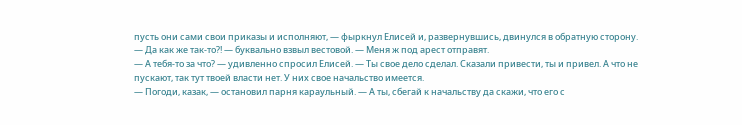пусть они сами свои приказы и исполняют, — фыркнул Елисей и, развернувшись, двинулся в обратную сторону.
— Да как же так-то?! — буквально взвыл вестовой. — Меня ж под арест отправят.
— А тебя-то за что? — удивленно спросил Елисей. — Ты свое дело сделал. Сказали привести, ты и привел. А что не пускают, так тут твоей власти нет. У них свое начальство имеется.
— Погоди, казак, — остановил парня караульный. — А ты, сбегай к начальству да скажи, что его с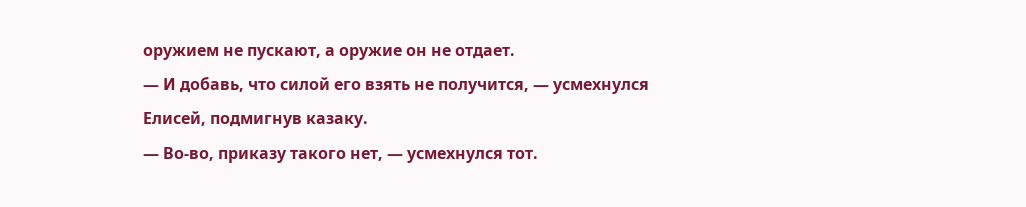оружием не пускают, а оружие он не отдает.
— И добавь, что силой его взять не получится, — усмехнулся Елисей, подмигнув казаку.
— Во-во, приказу такого нет, — усмехнулся тот.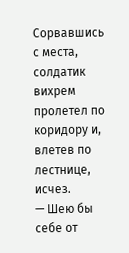Сорвавшись с места, солдатик вихрем пролетел по коридору и, влетев по лестнице, исчез.
— Шею бы себе от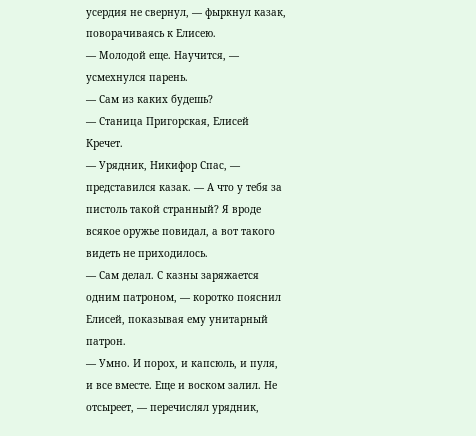усердия не свернул, — фыркнул казак, поворачиваясь к Елисею.
— Молодой еще. Научится, — усмехнулся парень.
— Сам из каких будешь?
— Станица Пригорская, Елисей Кречет.
— Урядник, Никифор Спас, — представился казак. — А что у тебя за пистоль такой странный? Я вроде всякое оружье повидал, а вот такого видеть не приходилось.
— Сам делал. С казны заряжается одним патроном, — коротко пояснил Елисей, показывая ему унитарный патрон.
— Умно. И порох, и капсюль, и пуля, и все вместе. Еще и воском залил. Не отсыреет, — перечислял урядник,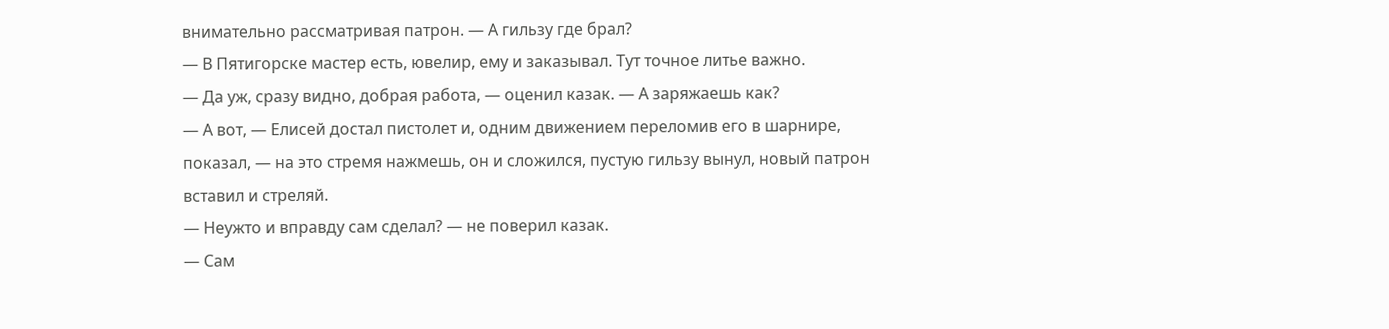внимательно рассматривая патрон. — А гильзу где брал?
— В Пятигорске мастер есть, ювелир, ему и заказывал. Тут точное литье важно.
— Да уж, сразу видно, добрая работа, — оценил казак. — А заряжаешь как?
— А вот, — Елисей достал пистолет и, одним движением переломив его в шарнире, показал, — на это стремя нажмешь, он и сложился, пустую гильзу вынул, новый патрон вставил и стреляй.
— Неужто и вправду сам сделал? — не поверил казак.
— Сам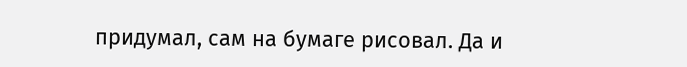придумал, сам на бумаге рисовал. Да и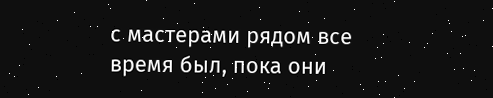с мастерами рядом все время был, пока они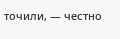точили, — честно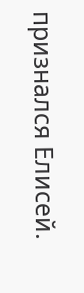признался Елисей.